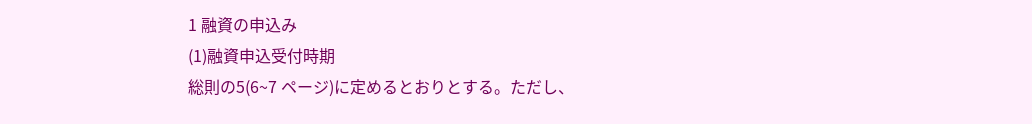1 融資の申込み
(1)融資申込受付時期
総則の5(6~7 ページ)に定めるとおりとする。ただし、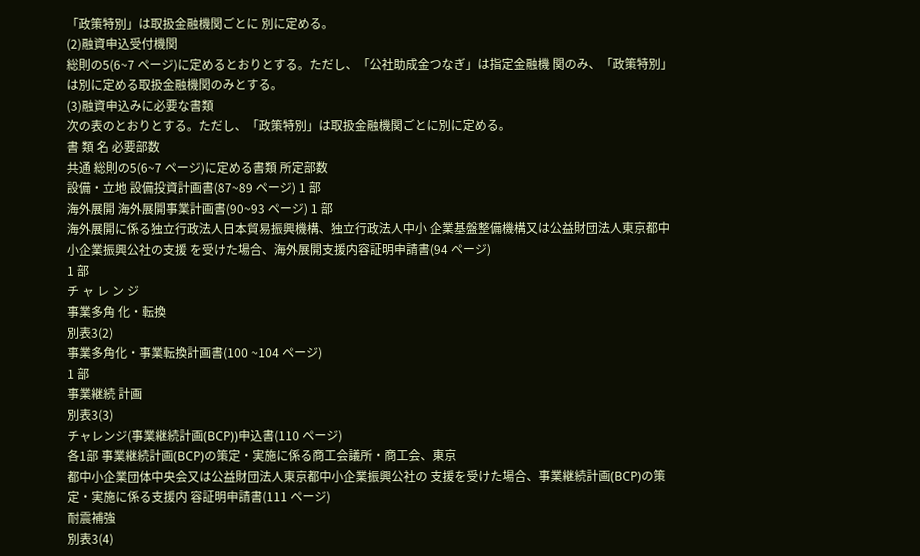「政策特別」は取扱金融機関ごとに 別に定める。
(2)融資申込受付機関
総則の5(6~7 ページ)に定めるとおりとする。ただし、「公社助成金つなぎ」は指定金融機 関のみ、「政策特別」は別に定める取扱金融機関のみとする。
(3)融資申込みに必要な書類
次の表のとおりとする。ただし、「政策特別」は取扱金融機関ごとに別に定める。
書 類 名 必要部数
共通 総則の5(6~7 ページ)に定める書類 所定部数
設備・立地 設備投資計画書(87~89 ページ) 1 部
海外展開 海外展開事業計画書(90~93 ページ) 1 部
海外展開に係る独立行政法人日本貿易振興機構、独立行政法人中小 企業基盤整備機構又は公益財団法人東京都中小企業振興公社の支援 を受けた場合、海外展開支援内容証明申請書(94 ページ)
1 部
チ ャ レ ン ジ
事業多角 化・転換
別表3(2)
事業多角化・事業転換計画書(100 ~104 ページ)
1 部
事業継続 計画
別表3(3)
チャレンジ(事業継続計画(BCP))申込書(110 ページ)
各1部 事業継続計画(BCP)の策定・実施に係る商工会議所・商工会、東京
都中小企業団体中央会又は公益財団法人東京都中小企業振興公社の 支援を受けた場合、事業継続計画(BCP)の策定・実施に係る支援内 容証明申請書(111 ページ)
耐震補強
別表3(4)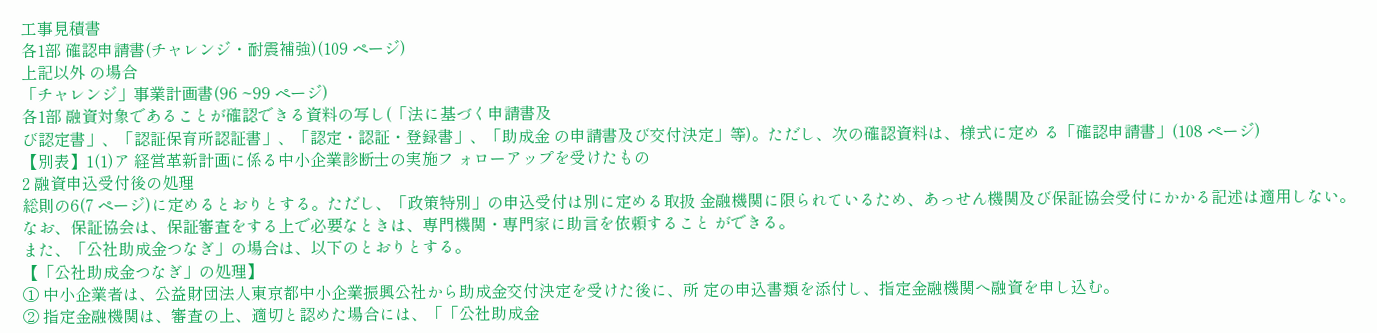工事見積書
各1部 確認申請書(チャレンジ・耐震補強)(109 ページ)
上記以外 の場合
「チャレンジ」事業計画書(96 ~99 ページ)
各1部 融資対象であることが確認できる資料の写し(「法に基づく申請書及
び認定書」、「認証保育所認証書」、「認定・認証・登録書」、「助成金 の申請書及び交付決定」等)。ただし、次の確認資料は、様式に定め る「確認申請書」(108 ページ)
【別表】1(1)ア 経営革新計画に係る中小企業診断士の実施フ ォローアップを受けたもの
2 融資申込受付後の処理
総則の6(7 ページ)に定めるとおりとする。ただし、「政策特別」の申込受付は別に定める取扱 金融機関に限られているため、あっせん機関及び保証協会受付にかかる記述は適用しない。
なお、保証協会は、保証審査をする上で必要なときは、専門機関・専門家に助言を依頼すること ができる。
また、「公社助成金つなぎ」の場合は、以下のとおりとする。
【「公社助成金つなぎ」の処理】
① 中小企業者は、公益財団法人東京都中小企業振興公社から助成金交付決定を受けた後に、所 定の申込書類を添付し、指定金融機関へ融資を申し込む。
② 指定金融機関は、審査の上、適切と認めた場合には、「「公社助成金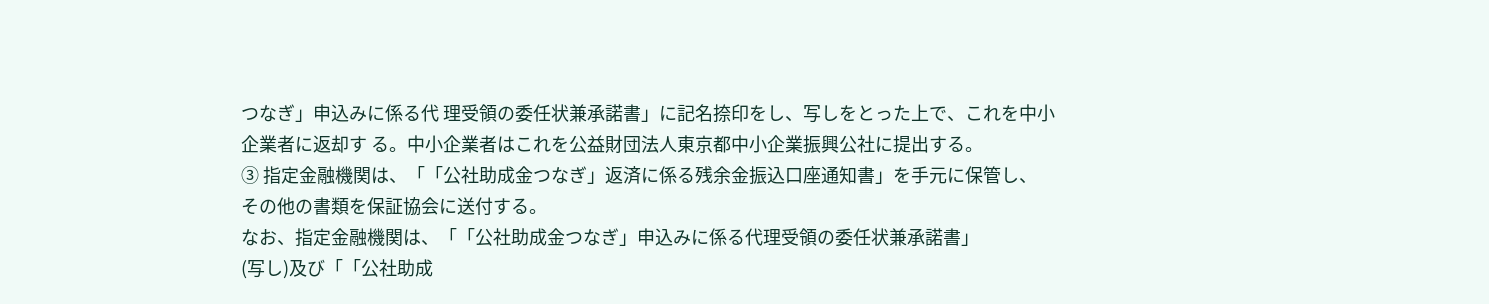つなぎ」申込みに係る代 理受領の委任状兼承諾書」に記名捺印をし、写しをとった上で、これを中小企業者に返却す る。中小企業者はこれを公益財団法人東京都中小企業振興公社に提出する。
③ 指定金融機関は、「「公社助成金つなぎ」返済に係る残余金振込口座通知書」を手元に保管し、
その他の書類を保証協会に送付する。
なお、指定金融機関は、「「公社助成金つなぎ」申込みに係る代理受領の委任状兼承諾書」
(写し)及び「「公社助成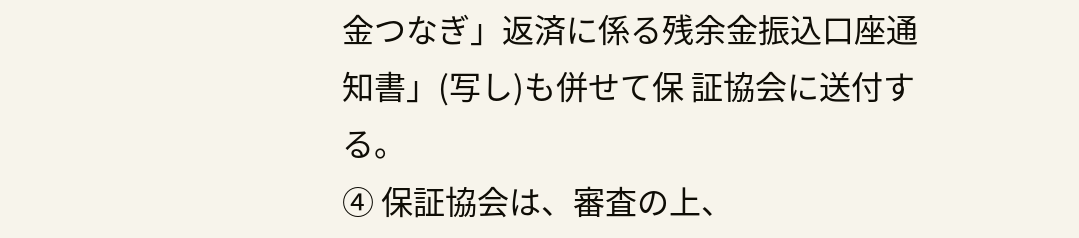金つなぎ」返済に係る残余金振込口座通知書」(写し)も併せて保 証協会に送付する。
④ 保証協会は、審査の上、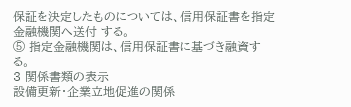保証を決定したものについては、信用保証書を指定金融機関へ送付 する。
⑤ 指定金融機関は、信用保証書に基づき融資する。
3 関係書類の表示
設備更新・企業立地促進の関係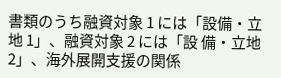書類のうち融資対象 1 には「設備・立地 1」、融資対象 2 には「設 備・立地 2」、海外展開支援の関係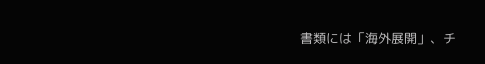書類には「海外展開」、チ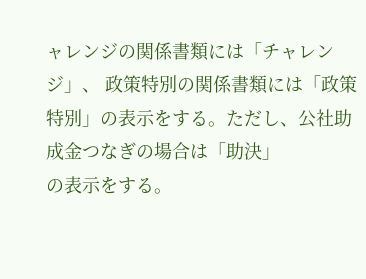ャレンジの関係書類には「チャレンジ」、 政策特別の関係書類には「政策特別」の表示をする。ただし、公社助成金つなぎの場合は「助決」
の表示をする。